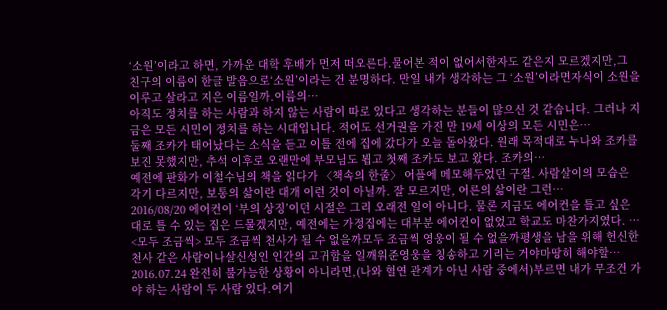‘소원’이라고 하면, 가까운 대학 후배가 먼저 떠오른다.물어본 적이 없어서한자도 같은지 모르겠지만,그 친구의 이름이 한글 발음으로‘소원’이라는 건 분명하다. 만일 내가 생각하는 그 ‘소원’이라면자식이 소원을 이루고 살라고 지은 이름일까.이름의…
아직도 정치를 하는 사람과 하지 않는 사람이 따로 있다고 생각하는 분들이 많으신 것 같습니다. 그러나 지금은 모든 시민이 정치를 하는 시대입니다. 적어도 선거권을 가진 만 19세 이상의 모든 시민은…
둘째 조카가 태어났다는 소식을 듣고 이틀 전에 집에 갔다가 오늘 돌아왔다. 원래 목적대로 누나와 조카를 보진 못했지만, 추석 이후로 오랜만에 부모님도 뵙고 첫째 조카도 보고 왔다. 조카의…
예전에 판화가 이철수님의 책을 읽다가 〈책속의 한줄〉 어플에 메모해두었던 구절. 사람살이의 모습은 각기 다르지만, 보통의 삶이란 대개 이런 것이 아닐까. 잘 모르지만, 어른의 삶이란 그런…
2016/08/20 에어컨이 ‘부의 상징’이던 시절은 그리 오래전 일이 아니다. 물론 지금도 에어컨을 틀고 싶은 대로 틀 수 있는 집은 드물겠지만, 예전에는 가정집에는 대부분 에어컨이 없었고 학교도 마찬가지였다. …
<모두 조금씩> 모두 조금씩 천사가 될 수 없을까모두 조금씩 영웅이 될 수 없을까평생을 남을 위해 헌신한천사 같은 사람이나살신성인 인간의 고귀함을 일깨워준영웅을 칭송하고 기리는 거야마땅히 해야할…
2016.07.24 완전히 불가능한 상황이 아니라면,(나와 혈연 관계가 아닌 사람 중에서)부르면 내가 무조건 가야 하는 사람이 두 사람 있다.여기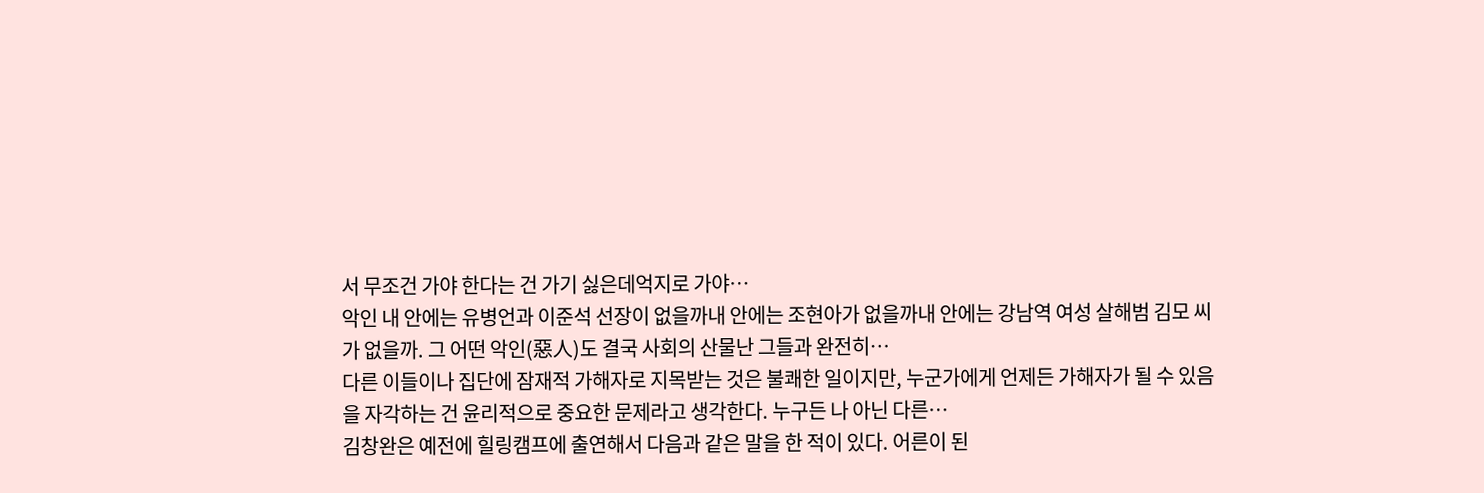서 무조건 가야 한다는 건 가기 싫은데억지로 가야…
악인 내 안에는 유병언과 이준석 선장이 없을까내 안에는 조현아가 없을까내 안에는 강남역 여성 살해범 김모 씨가 없을까. 그 어떤 악인(惡人)도 결국 사회의 산물난 그들과 완전히…
다른 이들이나 집단에 잠재적 가해자로 지목받는 것은 불쾌한 일이지만, 누군가에게 언제든 가해자가 될 수 있음을 자각하는 건 윤리적으로 중요한 문제라고 생각한다. 누구든 나 아닌 다른…
김창완은 예전에 힐링캠프에 출연해서 다음과 같은 말을 한 적이 있다. 어른이 된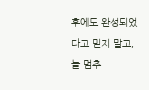후에도 완성되었다고 믿지 말고, 늘 멈추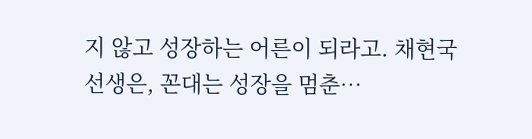지 않고 성장하는 어른이 되라고. 채현국 선생은, 꼰대는 성장을 멈춘…